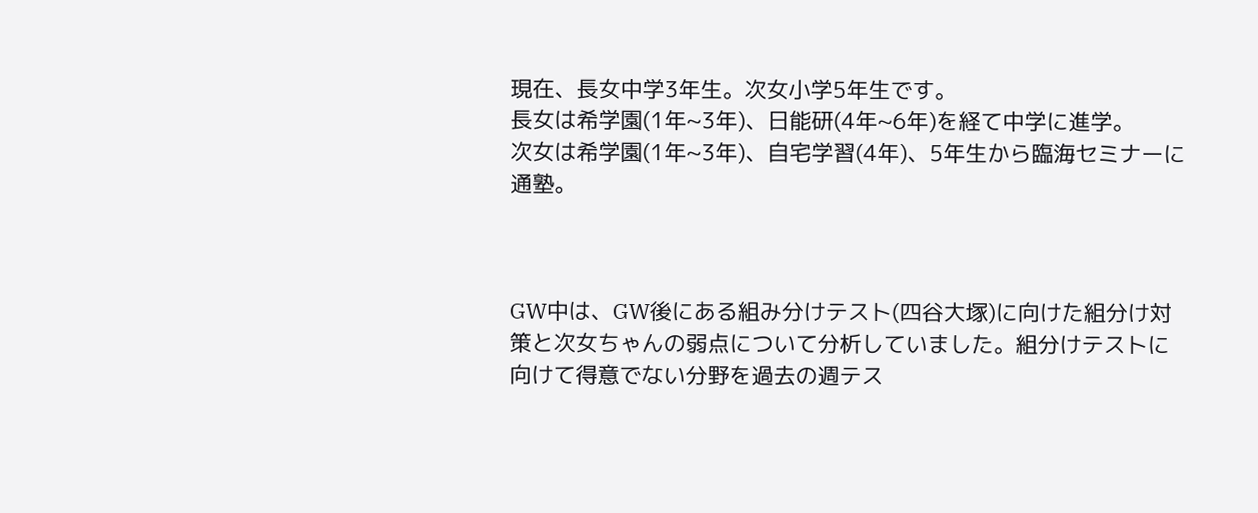現在、長女中学3年生。次女小学5年生です。
長女は希学園(1年~3年)、日能研(4年~6年)を経て中学に進学。
次女は希学園(1年~3年)、自宅学習(4年)、5年生から臨海セミナーに通塾。



GW中は、GW後にある組み分けテスト(四谷大塚)に向けた組分け対策と次女ちゃんの弱点について分析していました。組分けテストに向けて得意でない分野を過去の週テス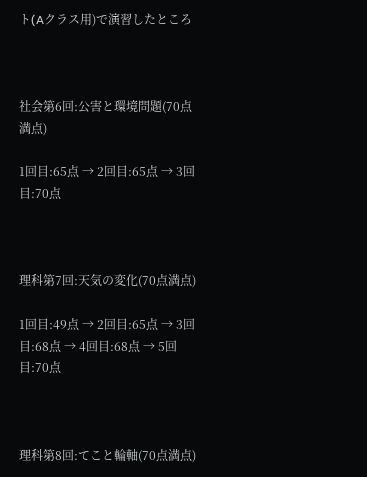ト(Aクラス用)で演習したところ



社会第6回:公害と環境問題(70点満点)

1回目:65点 → 2回目:65点 → 3回目:70点



理科第7回:天気の変化(70点満点)

1回目:49点 → 2回目:65点 → 3回目:68点 → 4回目:68点 → 5回目:70点



理科第8回:てこと輪軸(70点満点)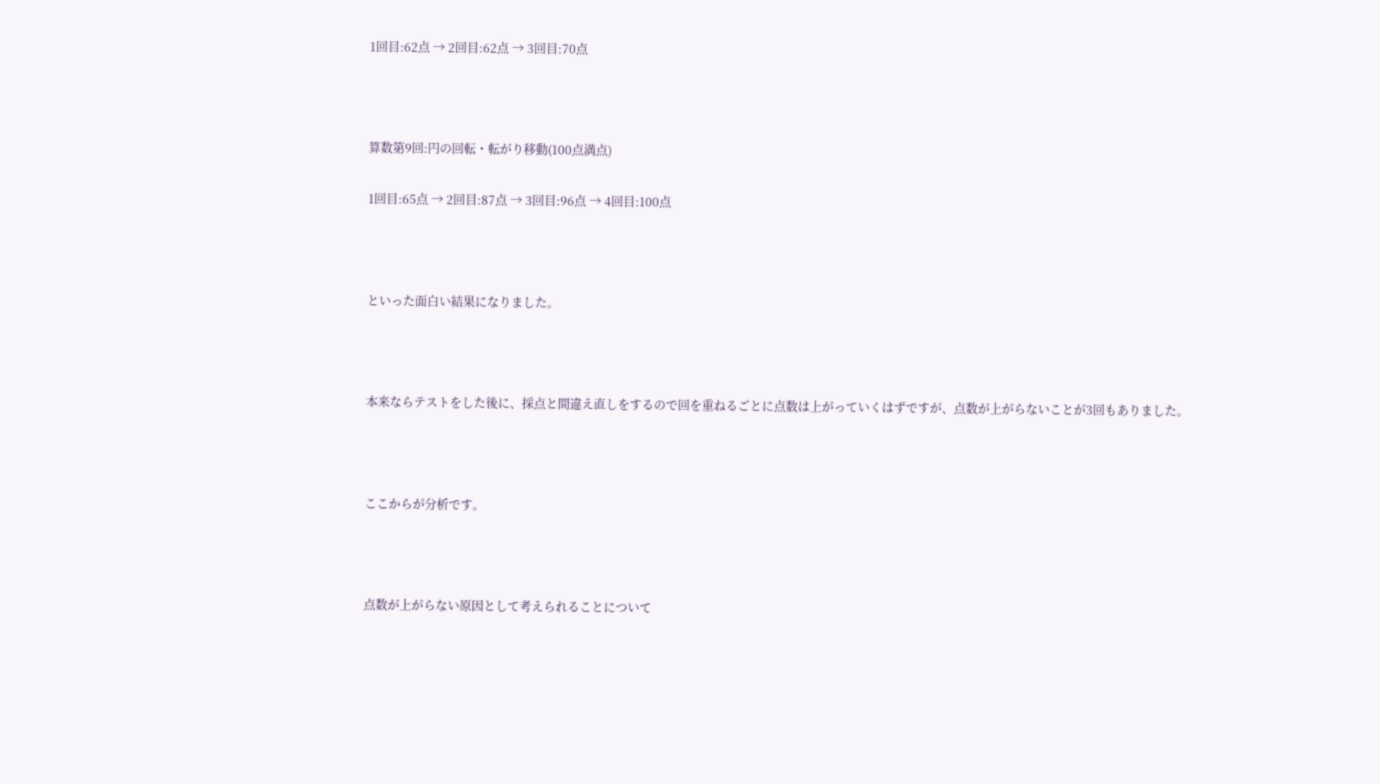1回目:62点 → 2回目:62点 → 3回目:70点



算数第9回:円の回転・転がり移動(100点満点)

1回目:65点 → 2回目:87点 → 3回目:96点 → 4回目:100点



といった面白い結果になりました。



本来ならテストをした後に、採点と間違え直しをするので回を重ねるごとに点数は上がっていくはずですが、点数が上がらないことが3回もありました。



ここからが分析です。



点数が上がらない原因として考えられることについて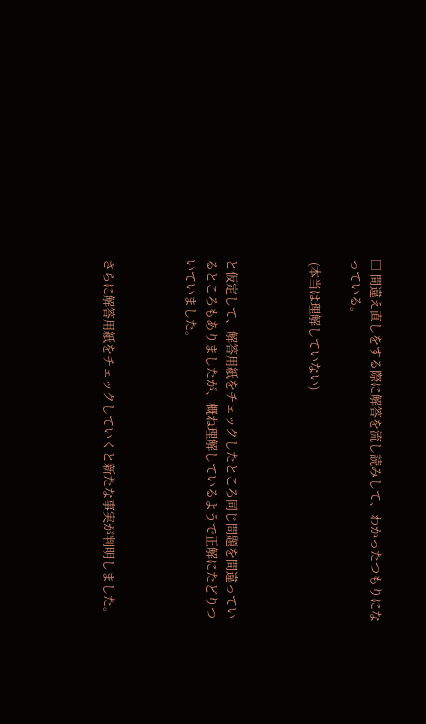□ 間違え直しをする際に解答を流し読みして、わかったつもりになっている。

 (本当は理解していない)



と仮定して、解答用紙をチェックしたところ同じ問題を間違っているところもありましたが、概ね理解しているようで正解にたどりついていました。



さらに解答用紙をチェックしていくと新たな事実が判明しました。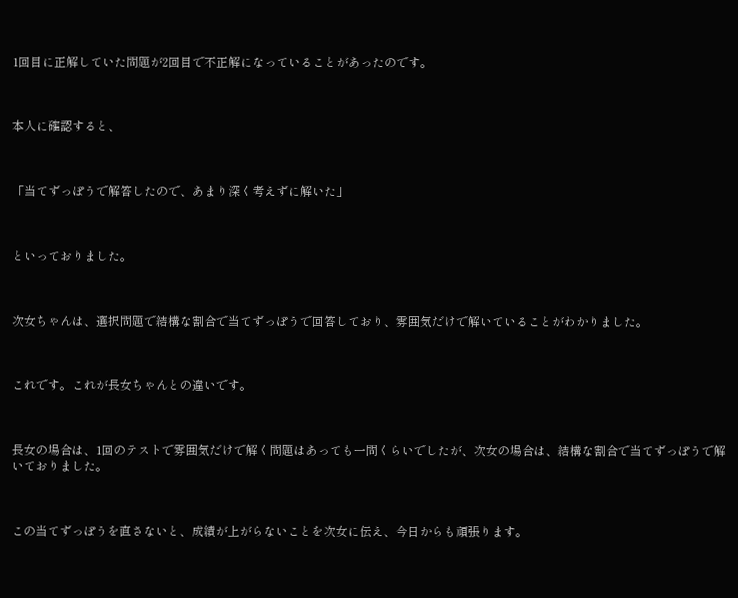1回目に正解していた問題が2回目で不正解になっていることがあったのです。



本人に確認すると、



「当てずっぽうで解答したので、あまり深く考えずに解いた」



といっておりました。



次女ちゃんは、選択問題で結構な割合で当てずっぽうで回答しており、雰囲気だけで解いていることがわかりました。



これです。これが長女ちゃんとの違いです。



長女の場合は、1回のテストで雰囲気だけで解く問題はあっても一問くらいでしたが、次女の場合は、結構な割合で当てずっぽうで解いておりました。



この当てずっぽうを直さないと、成績が上がらないことを次女に伝え、今日からも頑張ります。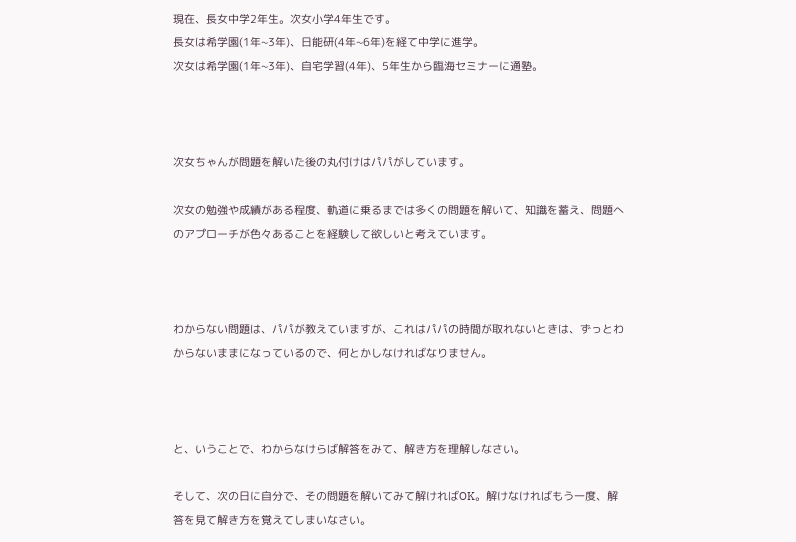現在、長女中学2年生。次女小学4年生です。
長女は希学園(1年~3年)、日能研(4年~6年)を経て中学に進学。
次女は希学園(1年~3年)、自宅学習(4年)、5年生から臨海セミナーに通塾。



次女ちゃんが問題を解いた後の丸付けはパパがしています。

次女の勉強や成績がある程度、軌道に乗るまでは多くの問題を解いて、知識を蓄え、問題へのアプローチが色々あることを経験して欲しいと考えています。



わからない問題は、パパが教えていますが、これはパパの時間が取れないときは、ずっとわからないままになっているので、何とかしなければなりません。



と、いうことで、わからなけらば解答をみて、解き方を理解しなさい。

そして、次の日に自分で、その問題を解いてみて解ければOK。解けなければもう一度、解答を見て解き方を覚えてしまいなさい。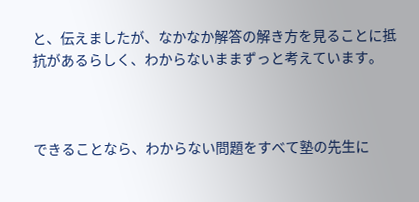と、伝えましたが、なかなか解答の解き方を見ることに抵抗があるらしく、わからないままずっと考えています。



できることなら、わからない問題をすべて塾の先生に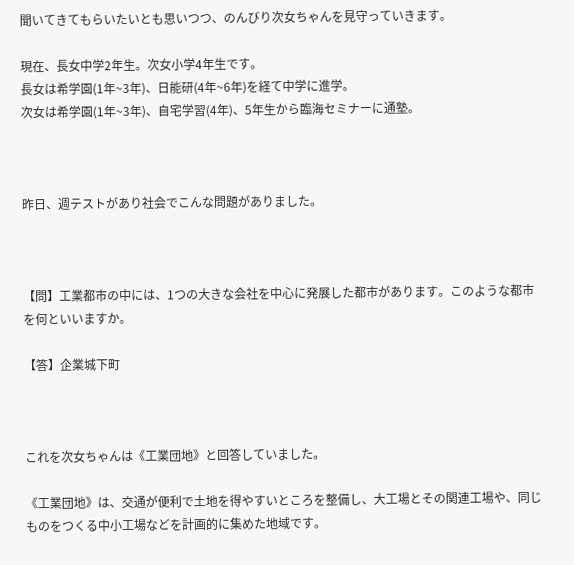聞いてきてもらいたいとも思いつつ、のんびり次女ちゃんを見守っていきます。

現在、長女中学2年生。次女小学4年生です。
長女は希学園(1年~3年)、日能研(4年~6年)を経て中学に進学。
次女は希学園(1年~3年)、自宅学習(4年)、5年生から臨海セミナーに通塾。



昨日、週テストがあり社会でこんな問題がありました。



【問】工業都市の中には、1つの大きな会社を中心に発展した都市があります。このような都市を何といいますか。

【答】企業城下町



これを次女ちゃんは《工業団地》と回答していました。

《工業団地》は、交通が便利で土地を得やすいところを整備し、大工場とその関連工場や、同じものをつくる中小工場などを計画的に集めた地域です。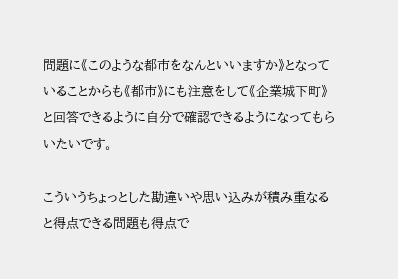問題に《このような都市をなんといいますか》となっていることからも《都市》にも注意をして《企業城下町》と回答できるように自分で確認できるようになってもらいたいです。

こういうちょっとした勘違いや思い込みが積み重なると得点できる問題も得点で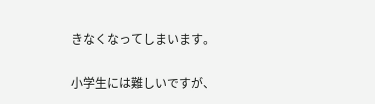きなくなってしまいます。

小学生には難しいですが、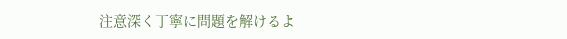注意深く丁寧に問題を解けるよ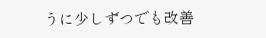うに少しずつでも改善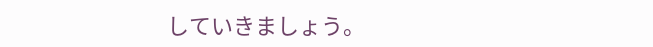していきましょう。